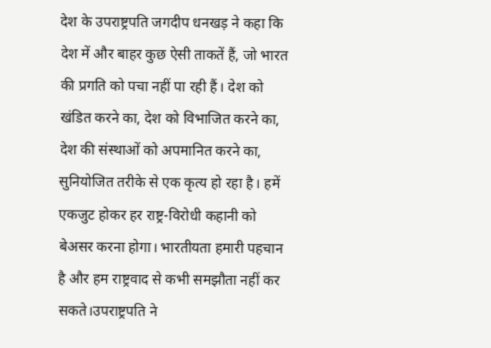देश के उपराष्ट्रपति जगदीप धनखड़ ने कहा कि देश में और बाहर कुछ ऐसी ताकतें हैं, जो भारत की प्रगति को पचा नहीं पा रही हैं। देश को खंडित करने का, देश को विभाजित करने का, देश की संस्थाओं को अपमानित करने का, सुनियोजित तरीके से एक कृत्य हो रहा है। हमें एकजुट होकर हर राष्ट्र-विरोधी कहानी को बेअसर करना होगा। भारतीयता हमारी पहचान है और हम राष्ट्रवाद से कभी समझौता नहीं कर सकते।उपराष्ट्रपति ने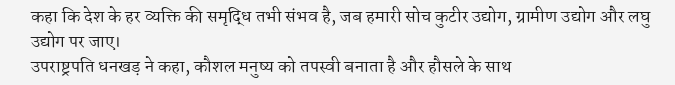कहा कि देश के हर व्यक्ति की समृद्धि तभी संभव है, जब हमारी सोच कुटीर उद्योग, ग्रामीण उद्योग और लघु उद्योग पर जाए।
उपराष्ट्रपति धनखड़ ने कहा, कौशल मनुष्य को तपस्वी बनाता है और हौसले के साथ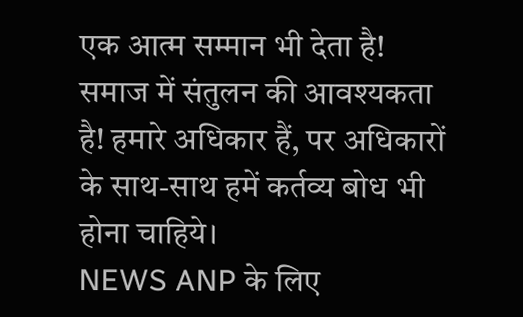एक आत्म सम्मान भी देता है! समाज में संतुलन की आवश्यकता है! हमारे अधिकार हैं, पर अधिकारों के साथ-साथ हमें कर्तव्य बोध भी होना चाहिये।
NEWS ANP के लिए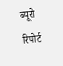ब्यूरो रिपोर्ट